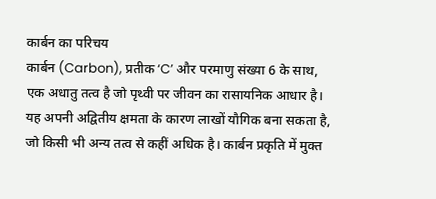कार्बन का परिचय
कार्बन (Carbon), प्रतीक ‘C’ और परमाणु संख्या 6 के साथ, एक अधातु तत्व है जो पृथ्वी पर जीवन का रासायनिक आधार है। यह अपनी अद्वितीय क्षमता के कारण लाखों यौगिक बना सकता है, जो किसी भी अन्य तत्व से कहीं अधिक है। कार्बन प्रकृति में मुक्त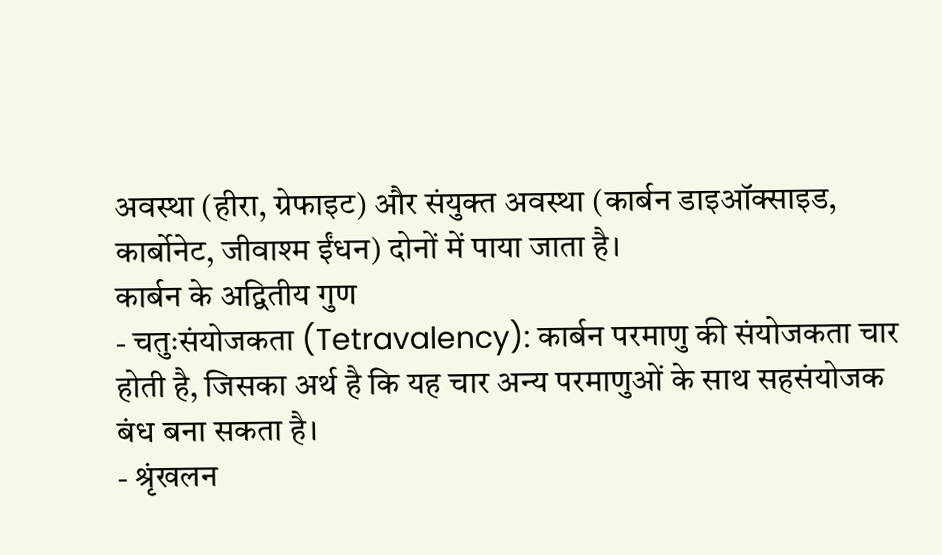अवस्था (हीरा, ग्रेफाइट) और संयुक्त अवस्था (कार्बन डाइऑक्साइड, कार्बोनेट, जीवाश्म ईंधन) दोनों में पाया जाता है।
कार्बन के अद्वितीय गुण
- चतुःसंयोजकता (Tetravalency): कार्बन परमाणु की संयोजकता चार होती है, जिसका अर्थ है कि यह चार अन्य परमाणुओं के साथ सहसंयोजक बंध बना सकता है।
- श्रृंखलन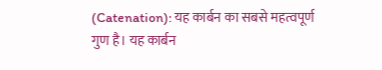(Catenation): यह कार्बन का सबसे महत्वपूर्ण गुण है। यह कार्बन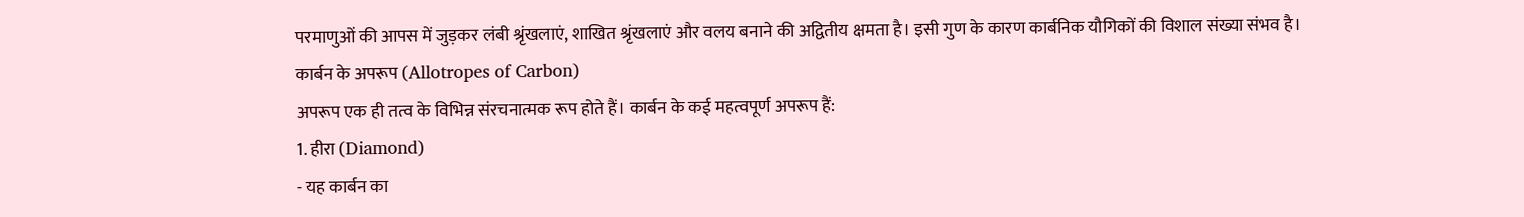परमाणुओं की आपस में जुड़कर लंबी श्रृंखलाएं, शाखित श्रृंखलाएं और वलय बनाने की अद्वितीय क्षमता है। इसी गुण के कारण कार्बनिक यौगिकों की विशाल संख्या संभव है।
कार्बन के अपरूप (Allotropes of Carbon)
अपरूप एक ही तत्व के विभिन्न संरचनात्मक रूप होते हैं। कार्बन के कई महत्वपूर्ण अपरूप हैं:
1. हीरा (Diamond)
- यह कार्बन का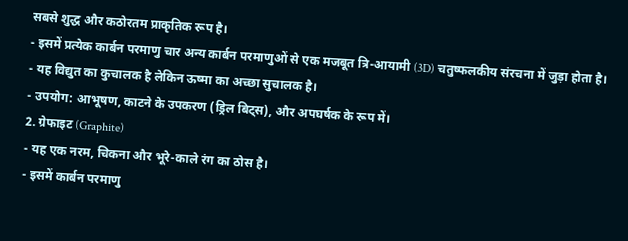सबसे शुद्ध और कठोरतम प्राकृतिक रूप है।
- इसमें प्रत्येक कार्बन परमाणु चार अन्य कार्बन परमाणुओं से एक मजबूत त्रि-आयामी (3D) चतुष्फलकीय संरचना में जुड़ा होता है।
- यह विद्युत का कुचालक है लेकिन ऊष्मा का अच्छा सुचालक है।
- उपयोग: आभूषण, काटने के उपकरण (ड्रिल बिट्स), और अपघर्षक के रूप में।
2. ग्रेफाइट (Graphite)
- यह एक नरम, चिकना और भूरे-काले रंग का ठोस है।
- इसमें कार्बन परमाणु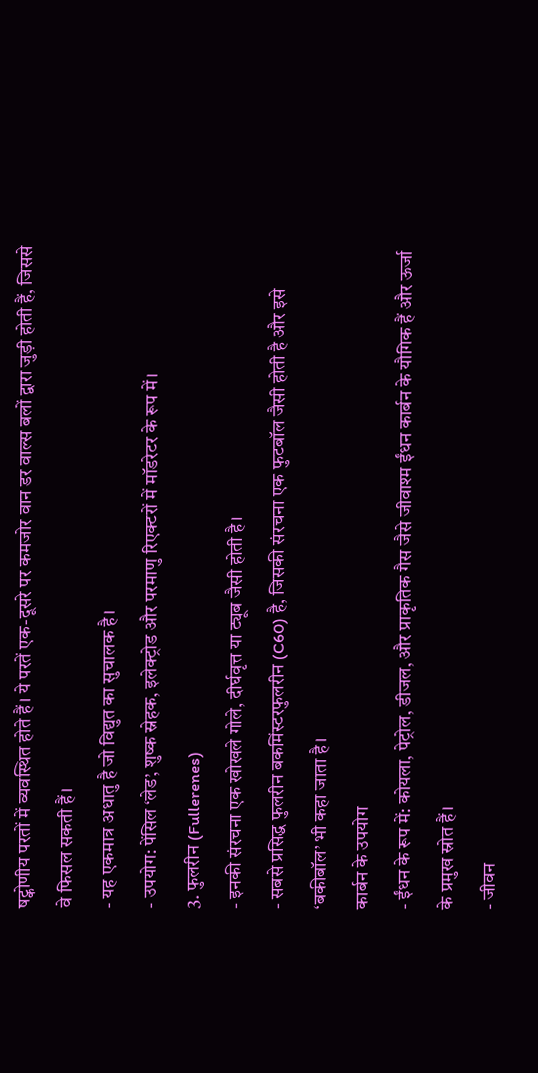षट्कोणीय परतों में व्यवस्थित होते हैं। ये परतें एक-दूसरे पर कमजोर वान डर वाल्स बलों द्वारा जुड़ी होती हैं, जिससे वे फिसल सकती हैं।
- यह एकमात्र अधातु है जो विद्युत का सुचालक है।
- उपयोग: पेंसिल ‘लेड’, शुष्क स्नेहक, इलेक्ट्रोड और परमाणु रिएक्टरों में मॉडरेटर के रूप में।
3. फुलरीन (Fullerenes)
- इनकी संरचना एक खोखले गोले, दीर्घवृत्त या ट्यूब जैसी होती है।
- सबसे प्रसिद्ध फुलरीन बकमिंस्टरफुलरीन (C60) है, जिसकी संरचना एक फुटबॉल जैसी होती है और इसे ‘बकीबॉल’ भी कहा जाता है।
कार्बन के उपयोग
- ईंधन के रूप में: कोयला, पेट्रोल, डीजल, और प्राकृतिक गैस जैसे जीवाश्म ईंधन कार्बन के यौगिक हैं और ऊर्जा के प्रमुख स्रोत हैं।
- जीवन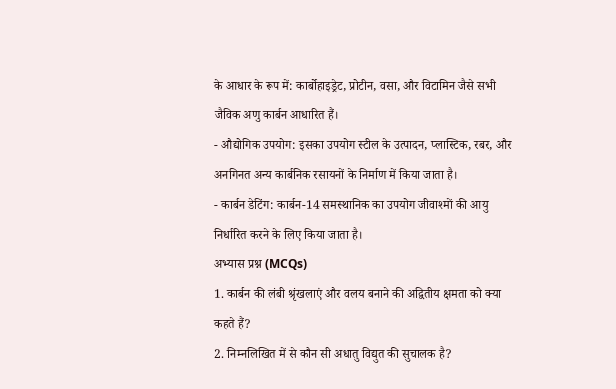के आधार के रूप में: कार्बोहाइड्रेट, प्रोटीन, वसा, और विटामिन जैसे सभी जैविक अणु कार्बन आधारित हैं।
- औद्योगिक उपयोग: इसका उपयोग स्टील के उत्पादन, प्लास्टिक, रबर, और अनगिनत अन्य कार्बनिक रसायनों के निर्माण में किया जाता है।
- कार्बन डेटिंग: कार्बन-14 समस्थानिक का उपयोग जीवाश्मों की आयु निर्धारित करने के लिए किया जाता है।
अभ्यास प्रश्न (MCQs)
1. कार्बन की लंबी श्रृंखलाएं और वलय बनाने की अद्वितीय क्षमता को क्या कहते हैं?
2. निम्नलिखित में से कौन सी अधातु विद्युत की सुचालक है?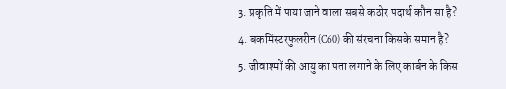3. प्रकृति में पाया जाने वाला सबसे कठोर पदार्थ कौन सा है?
4. बकमिंस्टरफुलरीन (C60) की संरचना किसके समान है?
5. जीवाश्मों की आयु का पता लगाने के लिए कार्बन के किस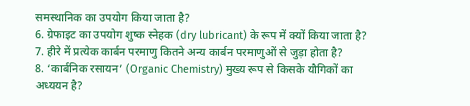समस्थानिक का उपयोग किया जाता है?
6. ग्रेफाइट का उपयोग शुष्क स्नेहक (dry lubricant) के रूप में क्यों किया जाता है?
7. हीरे में प्रत्येक कार्बन परमाणु कितने अन्य कार्बन परमाणुओं से जुड़ा होता है?
8. ‘कार्बनिक रसायन’ (Organic Chemistry) मुख्य रूप से किसके यौगिकों का अध्ययन है?